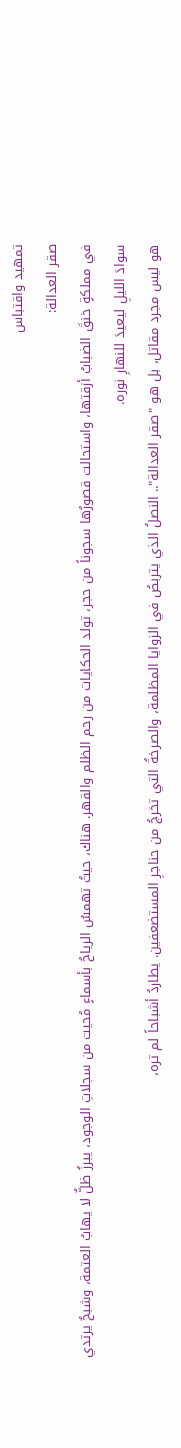تمهيد واقتباس
صقر العدالة:
في مملكةٍ خنقَ الضبابُ أزقتها، واستحالت قصورُها سجوناً من حجر، تولد الحكايات من رحم الظلم والقهر. هناك، حيثُ تهمسُ الرياحُ بأسماءٍ مُحيت من سجلاتِ الوجود، يبرزُ ظلٌّ لا يهابُ العتمة، وشبحٌ يرتدي سوادَ الليلِ ليعيدَ للنهارِ نوره.
هو ليس مجرد مقاتل، بل هو "صقر العدالة".. النصلُ الذي يتربصُ في الزوايا المظلمة، والصرخةُ التي تخرجُ من حناجرِ المستضعفين. يطاردُ أشباحاً لم تره،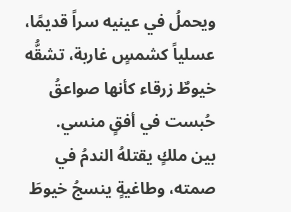ويحملُ في عينيه سراً قديمًا، عسلياً كشمسٍ غاربة، تشقُّه خيوطٌ زرقاء كأنها صواعقُ حُبست في أفقٍ منسي.
بين ملكٍ يقتلهُ الندمُ في صمته، وطاغيةٍ ينسجُ خيوطَ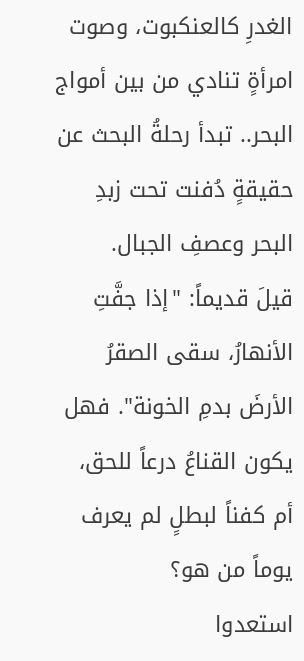الغدرِ كالعنكبوت، وصوت امرأةٍ تنادي من بين أمواج البحر.. تبدأ رحلةُ البحث عن حقيقةٍ دُفنت تحت زبدِ البحر وعصفِ الجبال.
قيلَ قديماً: "إذا جفَّتِ الأنهارُ، سقى الصقرُ الأرضَ بدمِ الخونة". فهل يكون القناعُ درعاً للحق، أم كفناً لبطلٍ لم يعرف يوماً من هو؟
استعدوا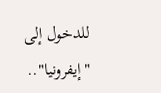للدخول إلى "إيفرونيا"..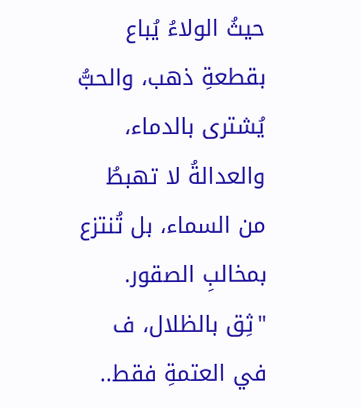حيثُ الولاءُ يُباع بقطعةِ ذهب، والحبُّ يُشترى بالدماء، والعدالةُ لا تهبطُ من السماء، بل تُنتزع بمخالبِ الصقور.
"ثِق بالظلال، ف في العتمةِ فقط..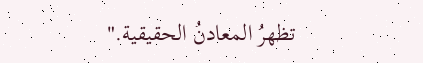تظهرُ المعادنُ الحقيقية."